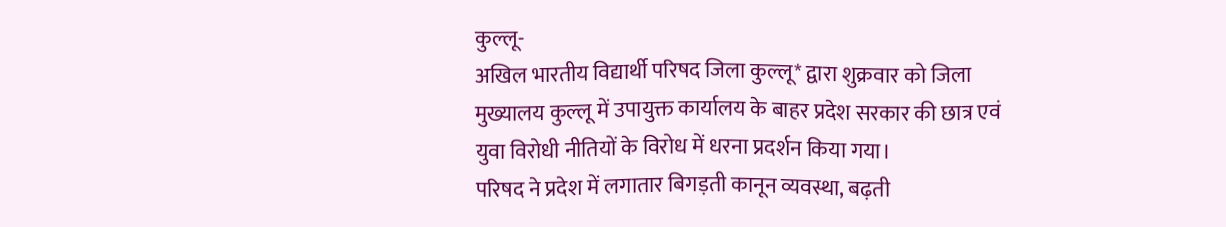कुल्लू-
अखिल भारतीय विद्यार्थी परिषद जिला कुल्लू* द्वारा शुक्रवार को जिला मुख्यालय कुल्लू में उपायुक्त कार्यालय के बाहर प्रदेश सरकार की छात्र एवं युवा विरोधी नीतियों के विरोध में धरना प्रदर्शन किया गया।
परिषद ने प्रदेश में लगातार बिगड़ती कानून व्यवस्था, बढ़ती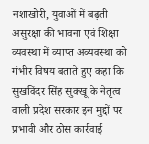नशाखोरी, युवाओं में बढ़ती असुरक्षा की भावना एवं शिक्षा व्यवस्था में व्याप्त अव्यवस्था को गंभीर विषय बताते हुए कहा कि सुखविंदर सिंह सुक्खू के नेतृत्व वाली प्रदेश सरकार इन मुद्दों पर प्रभावी और ठोस कार्रवाई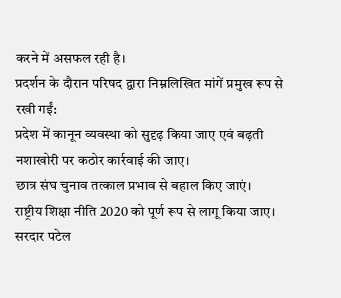करने में असफल रही है।
प्रदर्शन के दौरान परिषद द्वारा निम्नलिखित मांगें प्रमुख रूप से रखी गईं:
प्रदेश में कानून व्यवस्था को सुदृढ़ किया जाए एवं बढ़ती नशाखोरी पर कठोर कार्रवाई की जाए।
छात्र संघ चुनाव तत्काल प्रभाव से बहाल किए जाएं।
राष्ट्रीय शिक्षा नीति 2020 को पूर्ण रूप से लागू किया जाए।
सरदार पटेल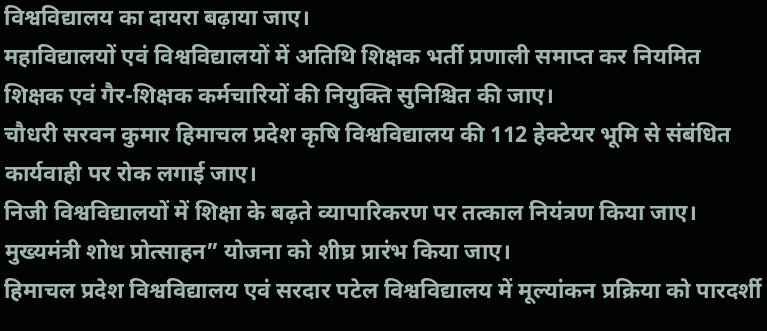विश्वविद्यालय का दायरा बढ़ाया जाए।
महाविद्यालयों एवं विश्वविद्यालयों में अतिथि शिक्षक भर्ती प्रणाली समाप्त कर नियमित शिक्षक एवं गैर-शिक्षक कर्मचारियों की नियुक्ति सुनिश्चित की जाए।
चौधरी सरवन कुमार हिमाचल प्रदेश कृषि विश्वविद्यालय की 112 हेक्टेयर भूमि से संबंधित कार्यवाही पर रोक लगाई जाए।
निजी विश्वविद्यालयों में शिक्षा के बढ़ते व्यापारिकरण पर तत्काल नियंत्रण किया जाए।
मुख्यमंत्री शोध प्रोत्साहन” योजना को शीघ्र प्रारंभ किया जाए।
हिमाचल प्रदेश विश्वविद्यालय एवं सरदार पटेल विश्वविद्यालय में मूल्यांकन प्रक्रिया को पारदर्शी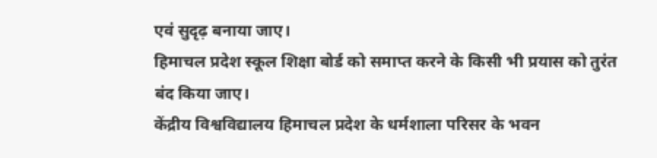एवं सुदृढ़ बनाया जाए।
हिमाचल प्रदेश स्कूल शिक्षा बोर्ड को समाप्त करने के किसी भी प्रयास को तुरंत बंद किया जाए।
केंद्रीय विश्वविद्यालय हिमाचल प्रदेश के धर्मशाला परिसर के भवन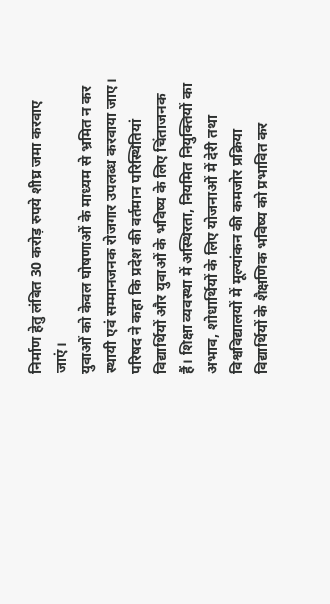निर्माण हेतु लंबित 30 करोड़ रुपये शीघ्र जमा करवाए जाएं।
युवाओं को केवल घोषणाओं के माध्यम से भ्रमित न कर स्थायी एवं सम्मानजनक रोजगार उपलब्ध करवाया जाए।
परिषद ने कहा कि प्रदेश की वर्तमान परिस्थितियां विद्यार्थियों और युवाओं के भविष्य के लिए चिंताजनक हैं। शिक्षा व्यवस्था में अस्थिरता, नियमित नियुक्तियों का अभाव, शोधार्थियों के लिए योजनाओं में देरी तथा विश्वविद्यालयों में मूल्यांकन की कमजोर प्रक्रिया विद्यार्थियों के शैक्षणिक भविष्य को प्रभावित कर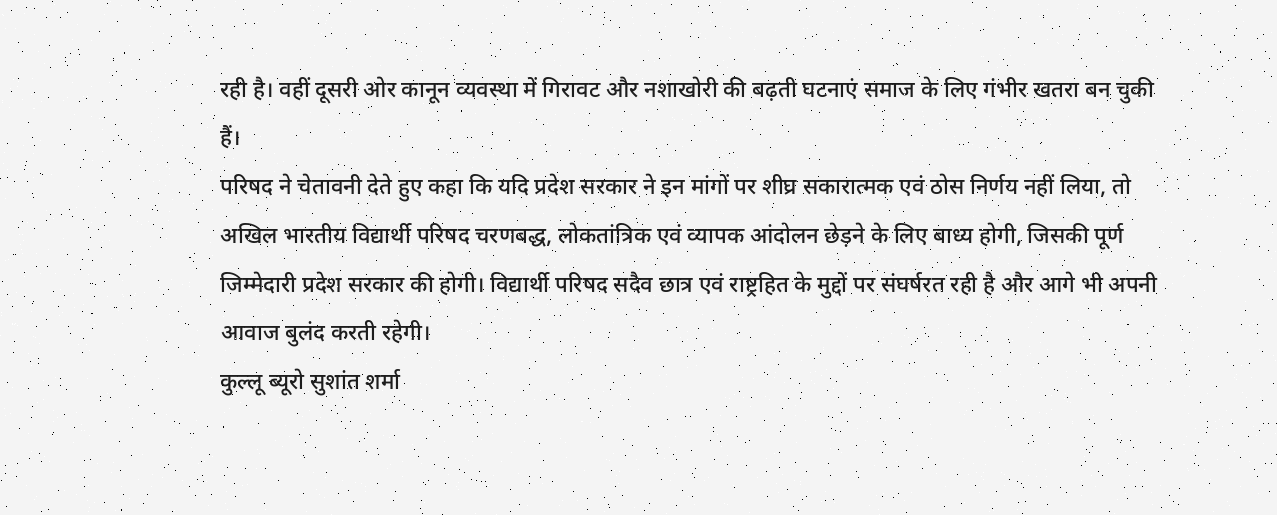रही है। वहीं दूसरी ओर कानून व्यवस्था में गिरावट और नशाखोरी की बढ़ती घटनाएं समाज के लिए गंभीर खतरा बन चुकी हैं।
परिषद ने चेतावनी देते हुए कहा कि यदि प्रदेश सरकार ने इन मांगों पर शीघ्र सकारात्मक एवं ठोस निर्णय नहीं लिया, तो अखिल भारतीय विद्यार्थी परिषद चरणबद्ध, लोकतांत्रिक एवं व्यापक आंदोलन छेड़ने के लिए बाध्य होगी, जिसकी पूर्ण जिम्मेदारी प्रदेश सरकार की होगी। विद्यार्थी परिषद सदैव छात्र एवं राष्ट्रहित के मुद्दों पर संघर्षरत रही है और आगे भी अपनी आवाज बुलंद करती रहेगी।
कुल्लू ब्यूरो सुशांत शर्मा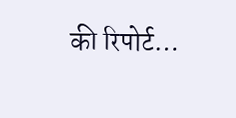की रिपोर्ट…